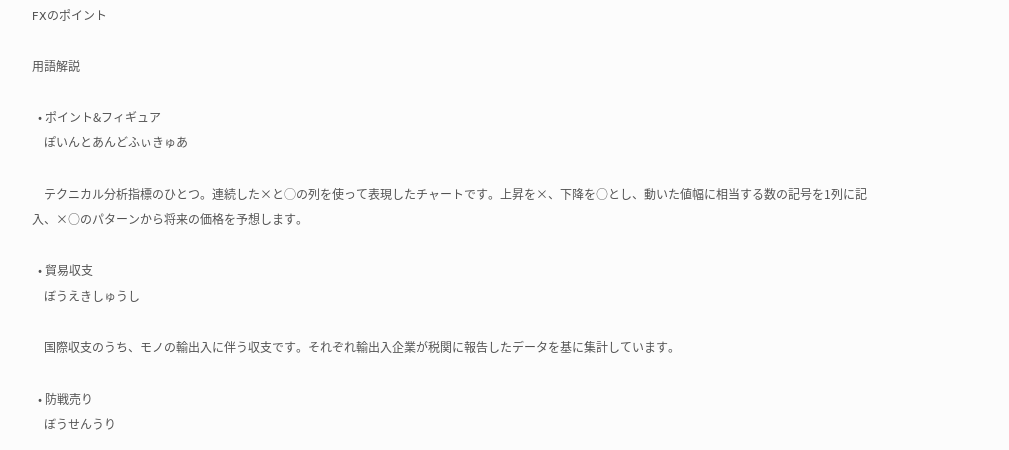FXのポイント

用語解説

  • ポイント&フィギュア
    ぽいんとあんどふぃきゅあ

    テクニカル分析指標のひとつ。連続した×と◯の列を使って表現したチャートです。上昇を×、下降を○とし、動いた値幅に相当する数の記号を1列に記入、×○のパターンから将来の価格を予想します。

  • 貿易収支
    ぼうえきしゅうし

    国際収支のうち、モノの輸出入に伴う収支です。それぞれ輸出入企業が税関に報告したデータを基に集計しています。

  • 防戦売り
    ぼうせんうり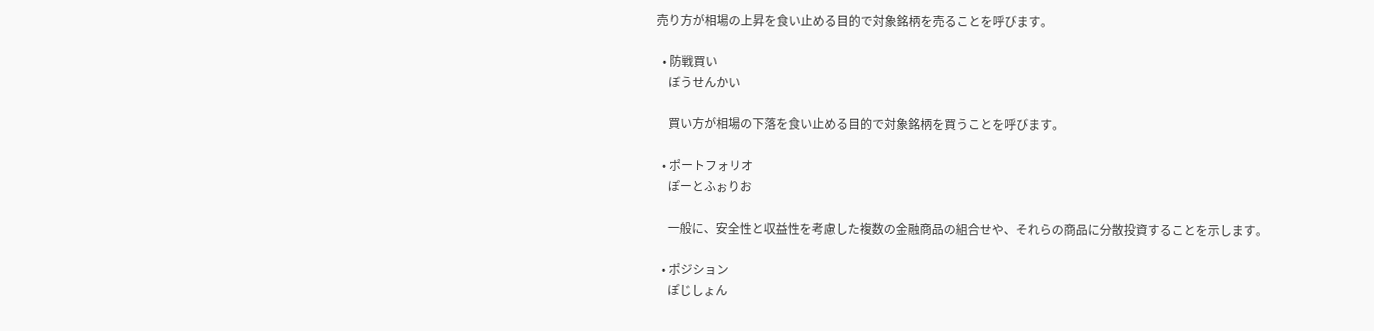売り方が相場の上昇を食い止める目的で対象銘柄を売ることを呼びます。

  • 防戦買い
    ぼうせんかい

    買い方が相場の下落を食い止める目的で対象銘柄を買うことを呼びます。

  • ポートフォリオ
    ぽーとふぉりお

    一般に、安全性と収益性を考慮した複数の金融商品の組合せや、それらの商品に分散投資することを示します。

  • ポジション
    ぽじしょん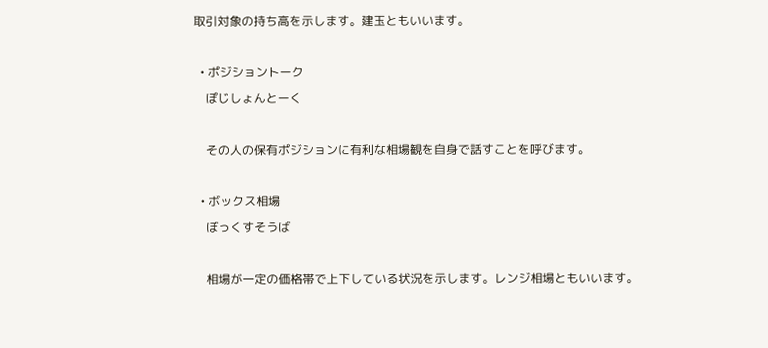取引対象の持ち高を示します。建玉ともいいます。

  • ポジショントーク
    ぽじしょんとーく

    その人の保有ポジションに有利な相場観を自身で話すことを呼びます。

  • ボックス相場
    ぼっくすそうば

    相場が一定の価格帯で上下している状況を示します。レンジ相場ともいいます。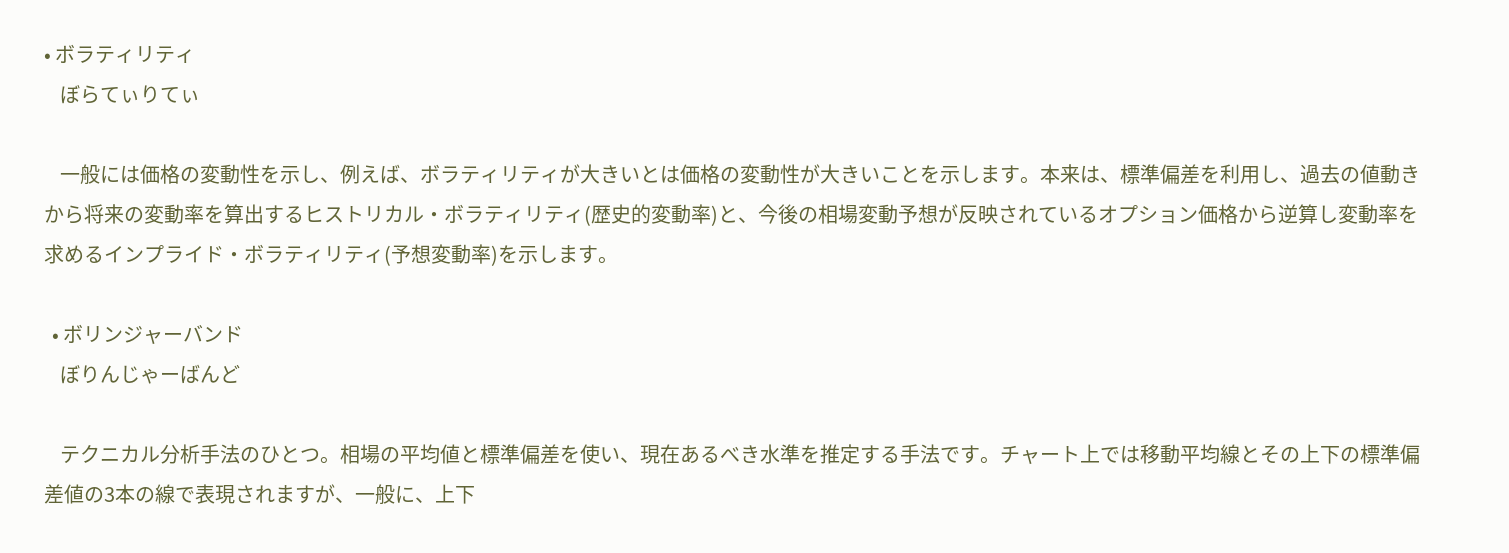• ボラティリティ
    ぼらてぃりてぃ

    一般には価格の変動性を示し、例えば、ボラティリティが大きいとは価格の変動性が大きいことを示します。本来は、標準偏差を利用し、過去の値動きから将来の変動率を算出するヒストリカル・ボラティリティ(歴史的変動率)と、今後の相場変動予想が反映されているオプション価格から逆算し変動率を求めるインプライド・ボラティリティ(予想変動率)を示します。

  • ボリンジャーバンド
    ぼりんじゃーばんど

    テクニカル分析手法のひとつ。相場の平均値と標準偏差を使い、現在あるべき水準を推定する手法です。チャート上では移動平均線とその上下の標準偏差値の3本の線で表現されますが、一般に、上下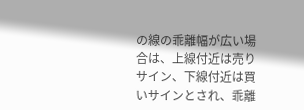の線の乖離幅が広い場合は、上線付近は売りサイン、下線付近は買いサインとされ、乖離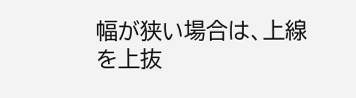幅が狭い場合は、上線を上抜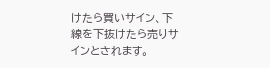けたら買いサイン、下線を下抜けたら売りサインとされます。